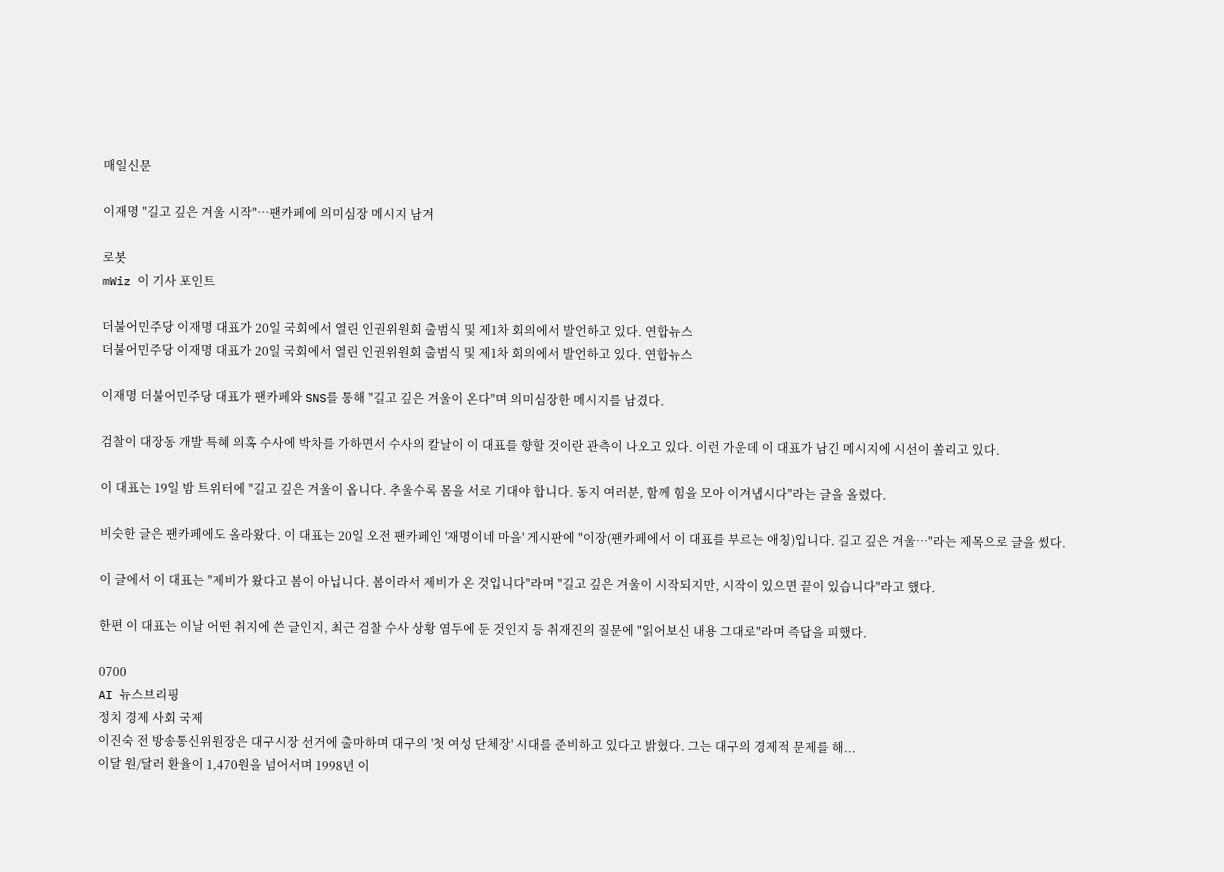매일신문

이재명 "길고 깊은 겨울 시작"…팬카페에 의미심장 메시지 남겨

로봇
mWiz 이 기사 포인트

더불어민주당 이재명 대표가 20일 국회에서 열린 인권위원회 출범식 및 제1차 회의에서 발언하고 있다. 연합뉴스
더불어민주당 이재명 대표가 20일 국회에서 열린 인권위원회 출범식 및 제1차 회의에서 발언하고 있다. 연합뉴스

이재명 더불어민주당 대표가 팬카페와 SNS를 통해 "길고 깊은 겨울이 온다"며 의미심장한 메시지를 남겼다.

검찰이 대장동 개발 특혜 의혹 수사에 박차를 가하면서 수사의 칼날이 이 대표를 향할 것이란 관측이 나오고 있다. 이런 가운데 이 대표가 남긴 메시지에 시선이 쏠리고 있다.

이 대표는 19일 밤 트위터에 "길고 깊은 겨울이 옵니다. 추울수록 몸을 서로 기대야 합니다. 동지 여러분, 함께 힘을 모아 이겨냅시다"라는 글을 올렸다.

비슷한 글은 팬카페에도 올라왔다. 이 대표는 20일 오전 팬카페인 '재명이네 마을' 게시판에 "이장(팬카페에서 이 대표를 부르는 애칭)입니다. 길고 깊은 겨울…"라는 제목으로 글을 썼다.

이 글에서 이 대표는 "제비가 왔다고 봄이 아닙니다. 봄이라서 제비가 온 것입니다"라며 "길고 깊은 겨울이 시작되지만, 시작이 있으면 끝이 있습니다"라고 했다.

한편 이 대표는 이날 어떤 취지에 쓴 글인지, 최근 검찰 수사 상황 염두에 둔 것인지 등 취재진의 질문에 "읽어보신 내용 그대로"라며 즉답을 피했다.

0700
AI 뉴스브리핑
정치 경제 사회 국제
이진숙 전 방송통신위원장은 대구시장 선거에 출마하며 대구의 '첫 여성 단체장' 시대를 준비하고 있다고 밝혔다. 그는 대구의 경제적 문제를 해...
이달 원/달러 환율이 1,470원을 넘어서며 1998년 이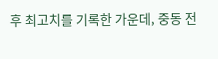후 최고치를 기록한 가운데, 중동 전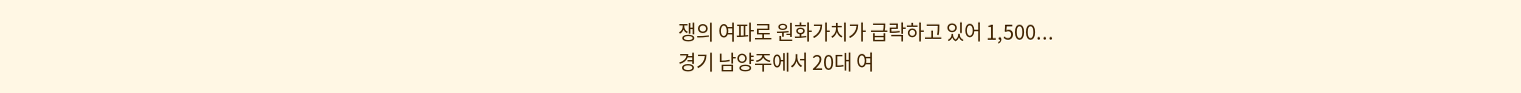쟁의 여파로 원화가치가 급락하고 있어 1,500...
경기 남양주에서 20대 여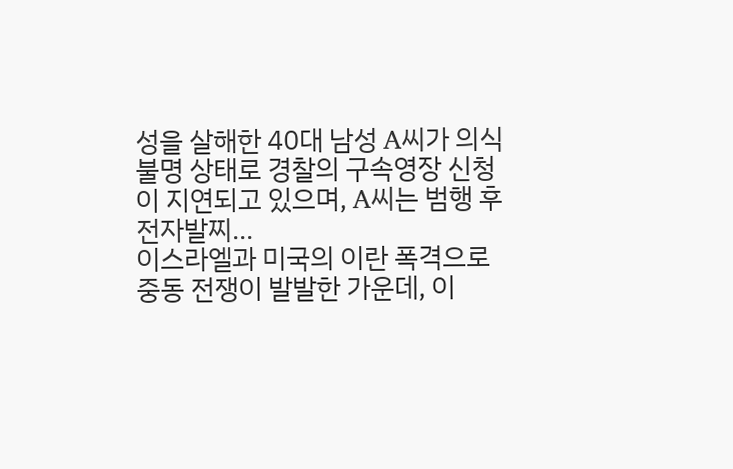성을 살해한 40대 남성 A씨가 의식 불명 상태로 경찰의 구속영장 신청이 지연되고 있으며, A씨는 범행 후 전자발찌...
이스라엘과 미국의 이란 폭격으로 중동 전쟁이 발발한 가운데, 이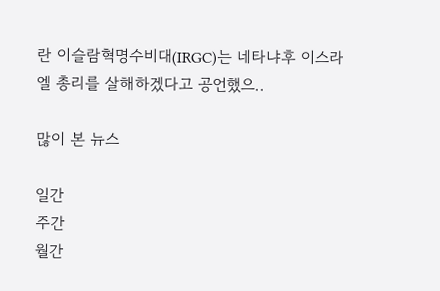란 이슬람혁명수비대(IRGC)는 네타냐후 이스라엘 총리를 살해하겠다고 공언했으..

많이 본 뉴스

일간
주간
월간